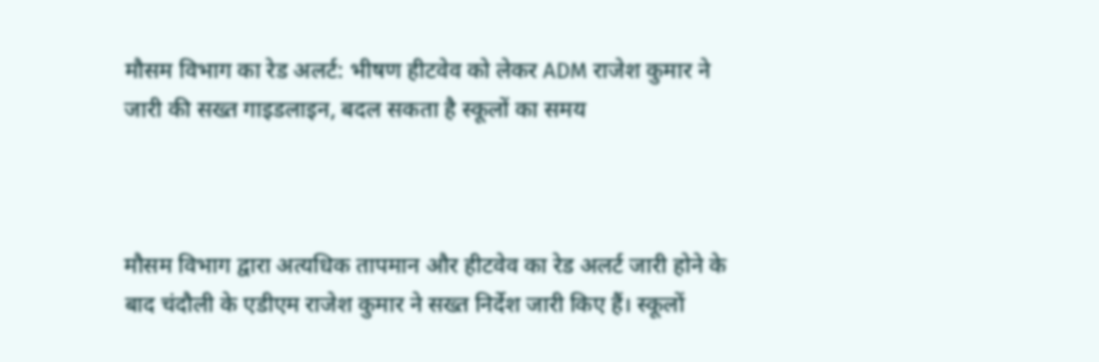मौसम विभाग का रेड अलर्ट: भीषण हीटवेव को लेकर ADM राजेश कुमार ने जारी की सख्त गाइडलाइन, बदल सकता है स्कूलों का समय



मौसम विभाग द्वारा अत्यधिक तापमान और हीटवेव का रेड अलर्ट जारी होने के बाद चंदौली के एडीएम राजेश कुमार ने सख्त निर्देश जारी किए हैं। स्कूलों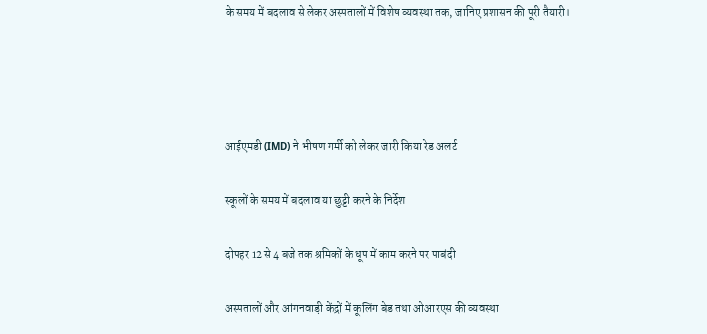के समय में बदलाव से लेकर अस्पतालों में विशेष व्यवस्था तक, जानिए प्रशासन की पूरी तैयारी।




आईएमडी (IMD) ने भीषण गर्मी को लेकर जारी किया रेड अलर्ट

स्कूलों के समय में बदलाव या छुट्टी करने के निर्देश

दोपहर 12 से 4 बजे तक श्रमिकों के धूप में काम करने पर पाबंदी

अस्पतालों और आंगनवाड़ी केंद्रों में कूलिंग बेड तथा ओआरएस की व्यवस्था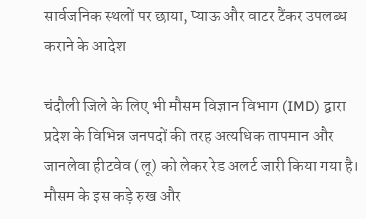सार्वजनिक स्थलों पर छाया, प्याऊ और वाटर टैंकर उपलब्ध कराने के आदेश

चंदौली जिले के लिए भी मौसम विज्ञान विभाग (IMD) द्वारा प्रदेश के विभिन्न जनपदों की तरह अत्यधिक तापमान और जानलेवा हीटवेव (लू) को लेकर रेड अलर्ट जारी किया गया है। मौसम के इस कड़े रुख और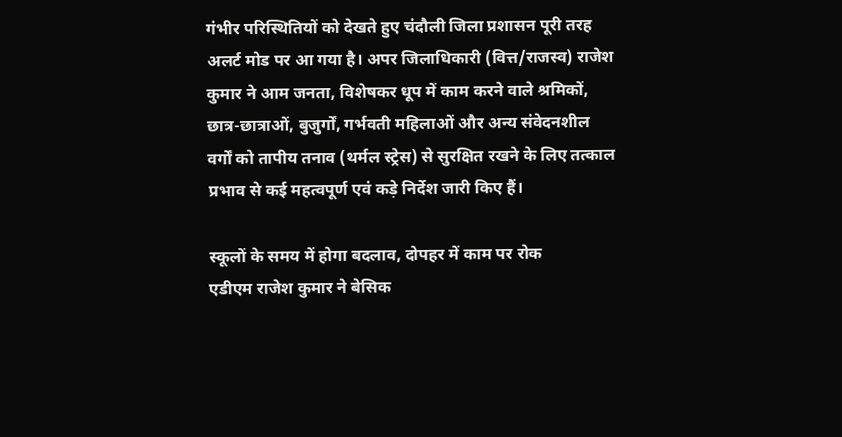गंभीर परिस्थितियों को देखते हुए चंदौली जिला प्रशासन पूरी तरह अलर्ट मोड पर आ गया है। अपर जिलाधिकारी (वित्त/राजस्व) राजेश कुमार ने आम जनता, विशेषकर धूप में काम करने वाले श्रमिकों, छात्र-छात्राओं, बुजुर्गों, गर्भवती महिलाओं और अन्य संवेदनशील वर्गों को तापीय तनाव (थर्मल स्ट्रेस) से सुरक्षित रखने के लिए तत्काल प्रभाव से कई महत्वपूर्ण एवं कड़े निर्देश जारी किए हैं।

स्कूलों के समय में होगा बदलाव, दोपहर में काम पर रोक
एडीएम राजेश कुमार ने बेसिक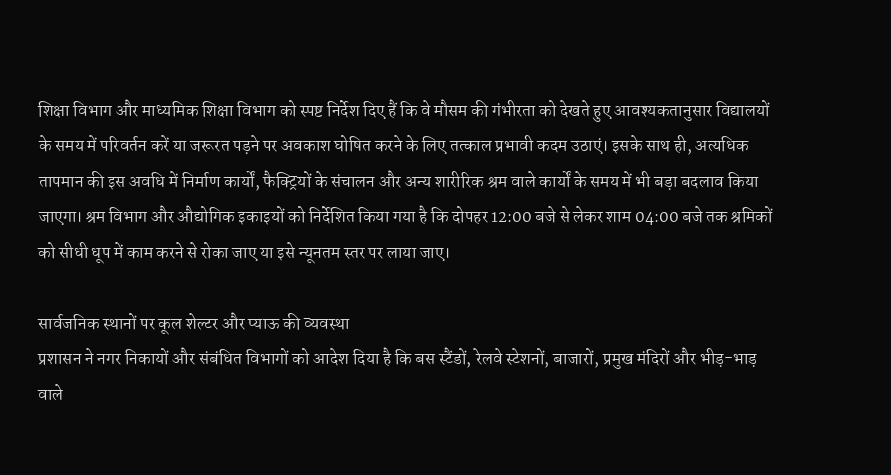शिक्षा विभाग और माध्यमिक शिक्षा विभाग को स्पष्ट निर्देश दिए हैं कि वे मौसम की गंभीरता को देखते हुए आवश्यकतानुसार विद्यालयों के समय में परिवर्तन करें या जरूरत पड़ने पर अवकाश घोषित करने के लिए तत्काल प्रभावी कदम उठाएं। इसके साथ ही, अत्यधिक तापमान की इस अवधि में निर्माण कार्यों, फैक्ट्रियों के संचालन और अन्य शारीरिक श्रम वाले कार्यों के समय में भी बड़ा बदलाव किया जाएगा। श्रम विभाग और औद्योगिक इकाइयों को निर्देशित किया गया है कि दोपहर 12:00 बजे से लेकर शाम 04:00 बजे तक श्रमिकों को सीधी धूप में काम करने से रोका जाए या इसे न्यूनतम स्तर पर लाया जाए।

सार्वजनिक स्थानों पर कूल शेल्टर और प्याऊ की व्यवस्था
प्रशासन ने नगर निकायों और संबंधित विभागों को आदेश दिया है कि बस स्टैंडों, रेलवे स्टेशनों, बाजारों, प्रमुख मंदिरों और भीड़-भाड़ वाले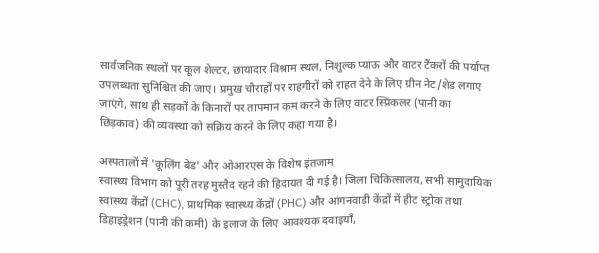सार्वजनिक स्थलों पर कूल शेल्टर, छायादार विश्राम स्थल, निशुल्क प्याऊ और वाटर टैंकरों की पर्याप्त उपलब्धता सुनिश्चित की जाए। प्रमुख चौराहों पर राहगीरों को राहत देने के लिए ग्रीन नेट/शेड लगाए जाएंगे, साथ ही सड़कों के किनारों पर तापमान कम करने के लिए वाटर स्प्रिंकलर (पानी का छिड़काव) की व्यवस्था को सक्रिय करने के लिए कहा गया है।

अस्पतालों में 'कूलिंग बेड' और ओआरएस के विशेष इंतजाम
स्वास्थ्य विभाग को पूरी तरह मुस्तैद रहने की हिदायत दी गई है। जिला चिकित्सालय, सभी सामुदायिक स्वास्थ्य केंद्रों (CHC), प्राथमिक स्वास्थ्य केंद्रों (PHC) और आंगनवाड़ी केंद्रों में हीट स्ट्रोक तथा डिहाइड्रेशन (पानी की कमी) के इलाज के लिए आवश्यक दवाइयाँ,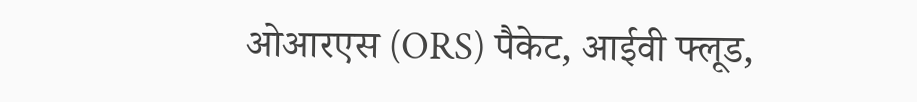ओआरएस (ORS) पैकेट, आईवी फ्लूड,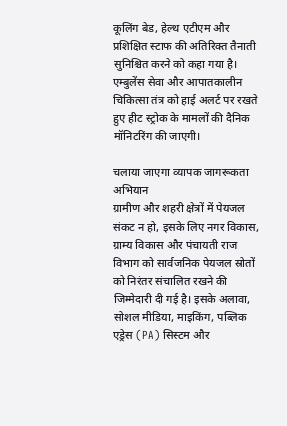कूलिंग बेड, हेल्थ एटीएम और प्रशिक्षित स्टाफ की अतिरिक्त तैनाती सुनिश्चित करने को कहा गया है। एम्बुलेंस सेवा और आपातकालीन चिकित्सा तंत्र को हाई अलर्ट पर रखते हुए हीट स्ट्रोक के मामलों की दैनिक मॉनिटरिंग की जाएगी।

चलाया जाएगा व्यापक जागरूकता अभियान
ग्रामीण और शहरी क्षेत्रों में पेयजल संकट न हो, इसके लिए नगर विकास, ग्राम्य विकास और पंचायती राज विभाग को सार्वजनिक पेयजल स्रोतों को निरंतर संचालित रखने की जिम्मेदारी दी गई है। इसके अलावा, सोशल मीडिया, माइकिंग, पब्लिक एड्रेस (PA) सिस्टम और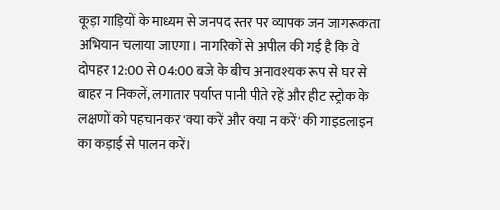कूड़ा गाड़ियों के माध्यम से जनपद स्तर पर व्यापक जन जागरूकता अभियान चलाया जाएगा। नागरिकों से अपील की गई है कि वे दोपहर 12:00 से 04:00 बजे के बीच अनावश्यक रूप से घर से बाहर न निकलें, लगातार पर्याप्त पानी पीते रहें और हीट स्ट्रोक के लक्षणों को पहचानकर 'क्या करें और क्या न करें' की गाइडलाइन का कड़ाई से पालन करें।